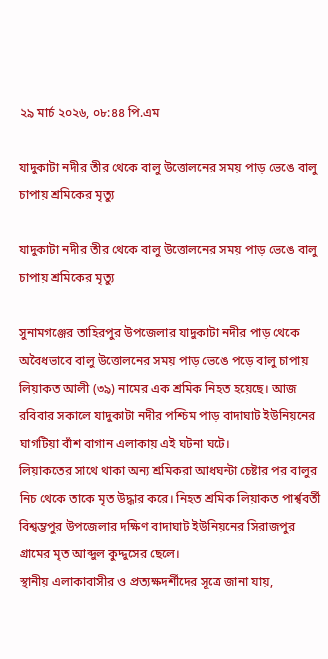২৯ মার্চ ২০২৬, ০৮:৪৪ পি.এম

যাদুকাটা নদীর তীর থেকে বালু উত্তোলনের সময় পাড় ভেঙে বালু চাপায় শ্রমিকের মৃত্যু

যাদুকাটা নদীর তীর থেকে বালু উত্তোলনের সময় পাড় ভেঙে বালু চাপায় শ্রমিকের মৃত্যু

সুনামগঞ্জের তাহিরপুর উপজেলার যাদুকাটা নদীর পাড় থেকে অবৈধভাবে বালু উত্তোলনের সময় পাড় ভেঙে পড়ে বালু চাপায় লিয়াকত আলী (৩৯) নামের এক শ্রমিক নিহত হয়েছে। আজ রবিবার সকালে যাদুকাটা নদীর পশ্চিম পাড় বাদাঘাট ইউনিয়নের ঘাগটিয়া বাঁশ বাগান এলাকায় এই ঘটনা ঘটে।
লিয়াকতের সাথে থাকা অন্য শ্রমিকরা আধঘন্টা চেষ্টার পর বালুর নিচ থেকে তাকে মৃত উদ্ধার করে। নিহত শ্রমিক লিয়াকত পার্শ্ববর্তী বিশ্বম্ভপুর উপজেলার দক্ষিণ বাদাঘাট ইউনিয়নের সিরাজপুর গ্রামের মৃত আব্দুল কুদ্দুসের ছেলে।
স্থানীয় এলাকাবাসীর ও প্রত্যক্ষদর্শীদের সূত্রে জানা যায়,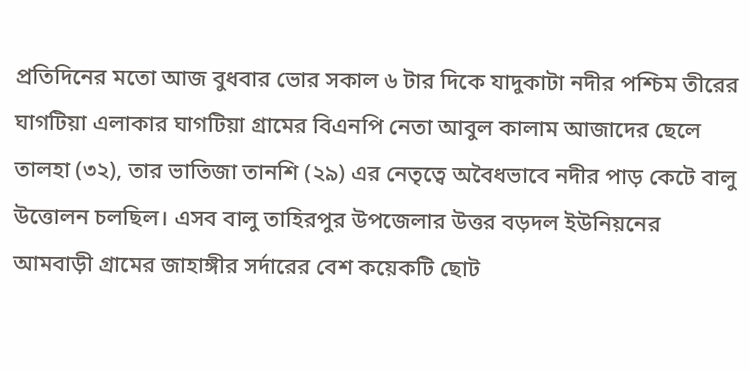প্রতিদিনের মতো আজ বুধবার ভোর সকাল ৬ টার দিকে যাদুকাটা নদীর পশ্চিম তীরের ঘাগটিয়া এলাকার ঘাগটিয়া গ্রামের বিএনপি নেতা আবুল কালাম আজাদের ছেলে তালহা (৩২), তার ভাতিজা তানশি (২৯) এর নেতৃত্বে অবৈধভাবে নদীর পাড় কেটে বালু উত্তোলন চলছিল। এসব বালু তাহিরপুর উপজেলার উত্তর বড়দল ইউনিয়নের আমবাড়ী গ্রামের জাহাঙ্গীর সর্দারের বেশ কয়েকটি ছোট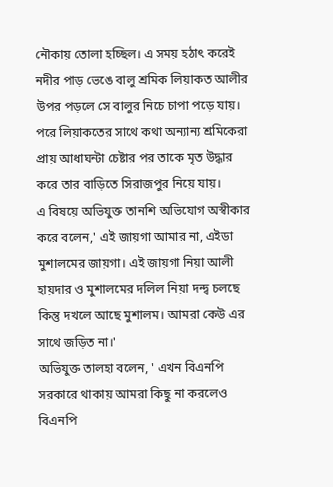নৌকায় তোলা হচ্ছিল। এ সময় হঠাৎ করেই নদীর পাড় ভেঙে বালু শ্রমিক লিয়াকত আলীর উপর পড়লে সে বালুর নিচে চাপা পড়ে যায়।  পরে লিয়াকতের সাথে কথা অন্যান্য শ্রমিকেরা প্রায় আধাঘন্টা চেষ্টার পর তাকে মৃত উদ্ধার করে তার বাড়িতে সিরাজপুর নিয়ে যায়।
এ বিষয়ে অভিযুক্ত তানশি অভিযোগ অস্বীকার করে বলেন,' এই জায়গা আমার না, এইডা মুশালমের জায়গা। এই জায়গা নিয়া আলী হায়দার ও মুশালমের দলিল নিয়া দন্দ্ব চলছে কিন্তু দখলে আছে মুশালম। আমরা কেউ এর সাথে জড়িত না।'
অভিযুক্ত তালহা বলেন, ' এখন বিএনপি সরকারে থাকায় আমরা কিছু না করলেও বিএনপি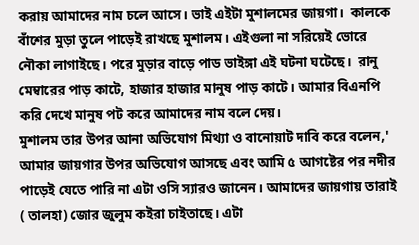করায় আমাদের নাম চলে আসে। ভাই এইটা মুশালমের জায়গা।  কালকে বাঁশের মুড়া তুলে পাড়েই রাখছে মুশালম। এইগুলা না সরিয়েই ভোরে নৌকা লাগাইছে। পরে মুড়ার বাড়ে পাড ভাইঙ্গা এই ঘটনা ঘটেছে।  রানু মেম্বারের পাড় কাটে, হাজার হাজার মানুষ পাড় কাটে। আমার বিএনপি করি দেখে মানুষ পট করে আমাদের নাম বলে দেয়।
মুশালম তার উপর আনা অভিযোগ মিথ্যা ও বানোয়াট দাবি করে বলেন,' আমার জায়গার উপর অভিযোগ আসছে এবং আমি ৫ আগষ্টের পর নদীর পাড়েই যেতে পারি না এটা ওসি স্যারও জানেন। আমাদের জায়গায় তারাই ( তালহা) জোর জুলুম কইরা চাইতাছে। এটা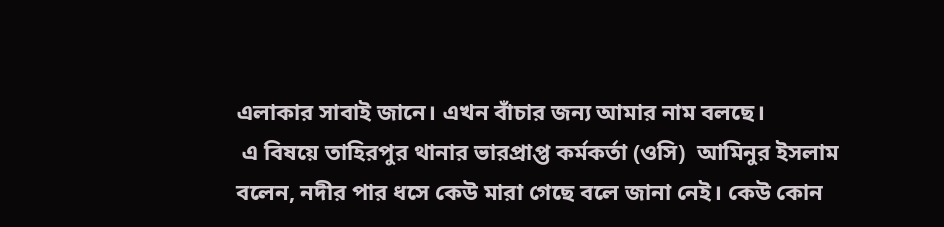এলাকার সাবাই জানে। এখন বাঁচার জন্য আমার নাম বলছে।
 এ বিষয়ে তাহিরপুর থানার ভারপ্রাপ্ত কর্মকর্তা (ওসি)  আমিনুর ইসলাম বলেন, নদীর পার ধসে কেউ মারা গেছে বলে জানা নেই। কেউ কোন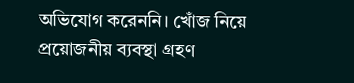অভিযোগ করেননি। খোঁজ নিয়ে প্রয়োজনীয় ব্যবস্থা গ্রহণ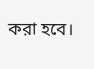করা হবে।